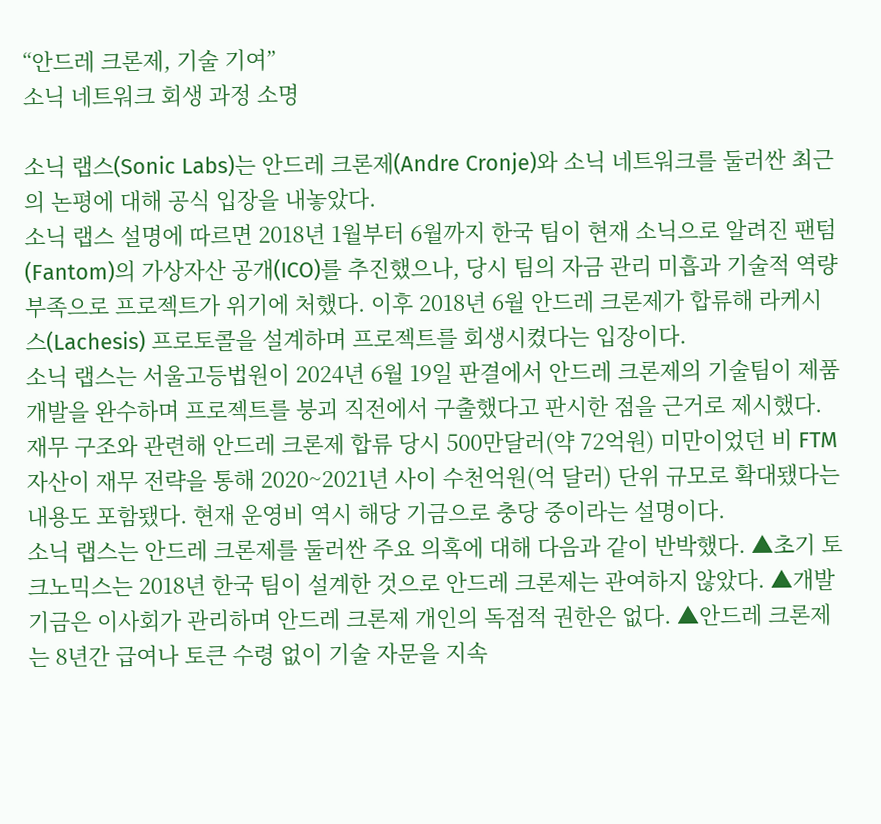“안드레 크론제, 기술 기여”
소닉 네트워크 회생 과정 소명

소닉 랩스(Sonic Labs)는 안드레 크론제(Andre Cronje)와 소닉 네트워크를 둘러싼 최근의 논평에 대해 공식 입장을 내놓았다.
소닉 랩스 설명에 따르면 2018년 1월부터 6월까지 한국 팀이 현재 소닉으로 알려진 팬텀(Fantom)의 가상자산 공개(ICO)를 추진했으나, 당시 팀의 자금 관리 미흡과 기술적 역량 부족으로 프로젝트가 위기에 처했다. 이후 2018년 6월 안드레 크론제가 합류해 라케시스(Lachesis) 프로토콜을 설계하며 프로젝트를 회생시켰다는 입장이다.
소닉 랩스는 서울고등법원이 2024년 6월 19일 판결에서 안드레 크론제의 기술팀이 제품 개발을 완수하며 프로젝트를 붕괴 직전에서 구출했다고 판시한 점을 근거로 제시했다.
재무 구조와 관련해 안드레 크론제 합류 당시 500만달러(약 72억원) 미만이었던 비 FTM 자산이 재무 전략을 통해 2020~2021년 사이 수천억원(억 달러) 단위 규모로 확대됐다는 내용도 포함됐다. 현재 운영비 역시 해당 기금으로 충당 중이라는 설명이다.
소닉 랩스는 안드레 크론제를 둘러싼 주요 의혹에 대해 다음과 같이 반박했다. ▲초기 토크노믹스는 2018년 한국 팀이 설계한 것으로 안드레 크론제는 관여하지 않았다. ▲개발 기금은 이사회가 관리하며 안드레 크론제 개인의 독점적 권한은 없다. ▲안드레 크론제는 8년간 급여나 토큰 수령 없이 기술 자문을 지속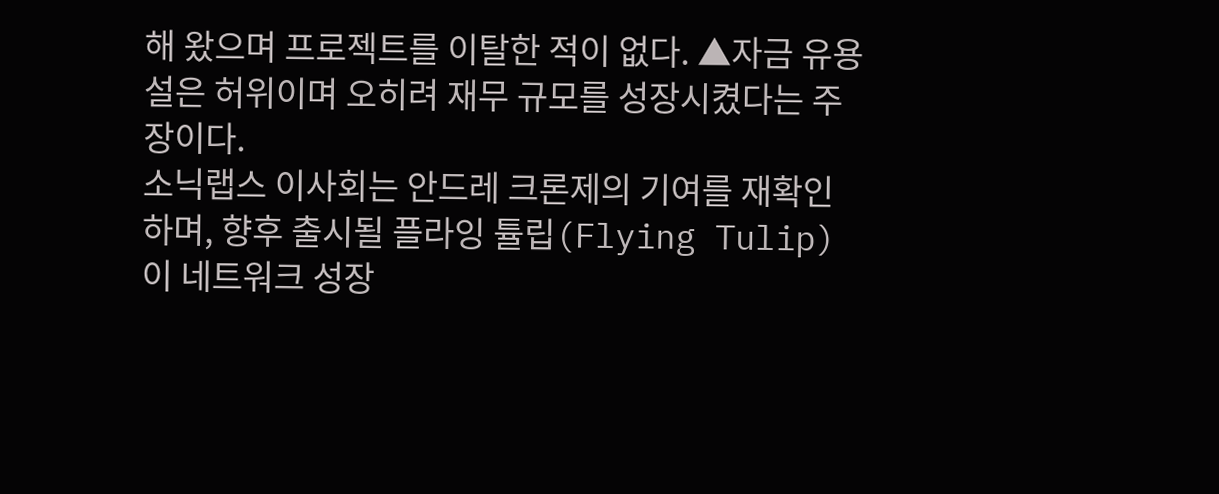해 왔으며 프로젝트를 이탈한 적이 없다. ▲자금 유용설은 허위이며 오히려 재무 규모를 성장시켰다는 주장이다.
소닉랩스 이사회는 안드레 크론제의 기여를 재확인하며, 향후 출시될 플라잉 튤립(Flying Tulip)이 네트워크 성장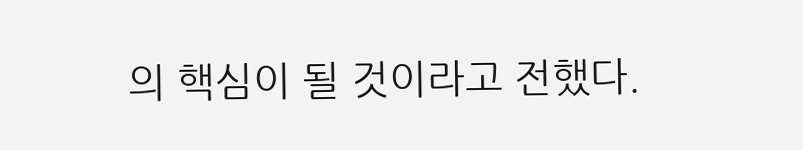의 핵심이 될 것이라고 전했다.